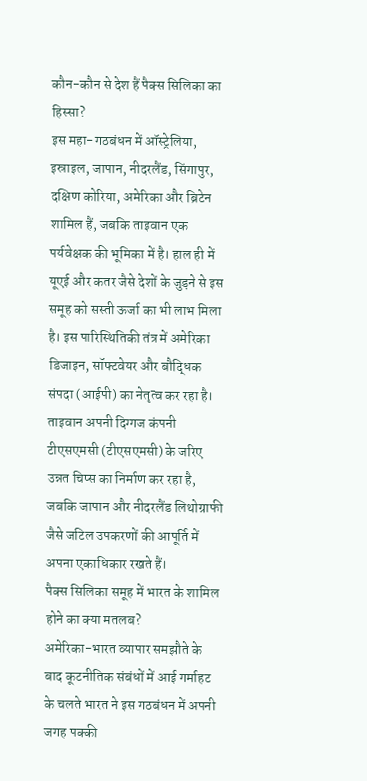कौन-कौन से देश हैं पैक्स सिलिका का हिस्सा?
इस महा-गठबंधन में ऑस्ट्रेलिया, इस्राइल, जापान, नीदरलैंड, सिंगापुर, दक्षिण कोरिया, अमेरिका और ब्रिटेन शामिल हैं, जबकि ताइवान एक पर्यवेक्षक की भूमिका में है। हाल ही में यूएई और कतर जैसे देशों के जुड़ने से इस समूह को सस्ती ऊर्जा का भी लाभ मिला है। इस पारिस्थितिकी तंत्र में अमेरिका डिजाइन, सॉफ्टवेयर और बौद्धिक संपदा (आईपी) का नेतृत्व कर रहा है। ताइवान अपनी दिग्गज कंपनी टीएसएमसी (टीएसएमसी) के जरिए उन्नत चिप्स का निर्माण कर रहा है, जबकि जापान और नीदरलैंड लिथोग्राफी जैसे जटिल उपकरणों की आपूर्ति में अपना एकाधिकार रखते हैं।
पैक्स सिलिका समूह में भारत के शामिल होने का क्या मतलब?
अमेरिका-भारत व्यापार समझौते के बाद कूटनीतिक संबंधों में आई गर्माहट के चलते भारत ने इस गठबंधन में अपनी जगह पक्की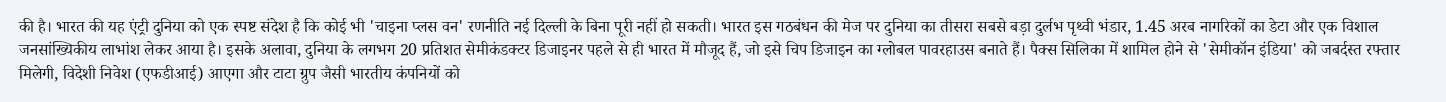की है। भारत की यह एंट्री दुनिया को एक स्पष्ट संदेश है कि कोई भी 'चाइना प्लस वन' रणनीति नई दिल्ली के बिना पूरी नहीं हो सकती। भारत इस गठबंधन की मेज पर दुनिया का तीसरा सबसे बड़ा दुर्लभ पृथ्वी भंडार, 1.45 अरब नागरिकों का डेटा और एक विशाल जनसांख्यिकीय लाभांश लेकर आया है। इसके अलावा, दुनिया के लगभग 20 प्रतिशत सेमीकंडक्टर डिजाइनर पहले से ही भारत में मौजूद हैं, जो इसे चिप डिजाइन का ग्लोबल पावरहाउस बनाते हैं। पैक्स सिलिका में शामिल होने से 'सेमीकॉन इंडिया' को जबर्दस्त रफ्तार मिलेगी, विदेशी निवेश (एफडीआई) आएगा और टाटा ग्रुप जैसी भारतीय कंपनियों को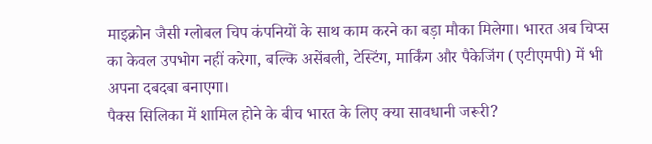माइक्रोन जैसी ग्लोबल चिप कंपनियों के साथ काम करने का बड़ा मौका मिलेगा। भारत अब चिप्स का केवल उपभोग नहीं करेगा, बल्कि असेंबली, टेस्टिंग, मार्किंग और पैकेजिंग (एटीएमपी) में भी अपना दबदबा बनाएगा।
पैक्स सिलिका में शामिल होने के बीच भारत के लिए क्या सावधानी जरूरी?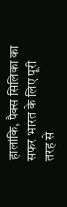हालांकि, पैक्स सिलिका का सफर भारत के लिए पूरी तरह से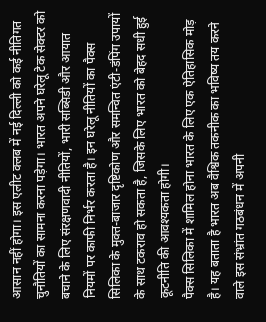आसान नहीं होगा। इस एलीट क्लब में नई दिल्ली को कई नीतिगत चुनौतियों का सामना करना पड़ेगा। भारत अपने घरेलू टेक सेक्टर को बचाने के लिए संरक्षणवादी नीतियों, भारी सब्सिडी और आयात नियमों पर काफी निर्भर करता है। इन घरेलू नीतियों का पैक्स सिलिका के मुक्त-बाजार दृष्टिकोण और समन्वित एंटी-डंपिंग उपायों के साथ टकराव हो सकता है, जिसके लिए भारत को बेहद सधी हुई कूटनीति की आवश्यकता होगी।
पैक्स सिलिका में शामिल होना भारत के लिए एक ऐतिहासिक मोड़ है। यह बताता है भारत अब वैश्विक तकनीक का भविष्य तय करने वाले इस संभ्रांत गठबंधन में अपनी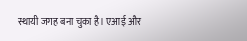स्थायी जगह बना चुका है। एआई और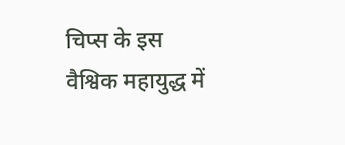चिप्स के इस वैश्विक महायुद्ध में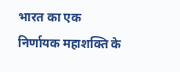भारत का एक निर्णायक महाशक्ति के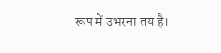रूप में उभरना तय है।